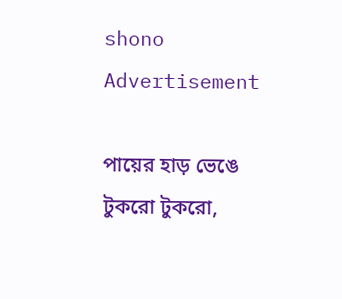shono
Advertisement

পায়ের হাড় ভেঙে টুকরো টুকরো,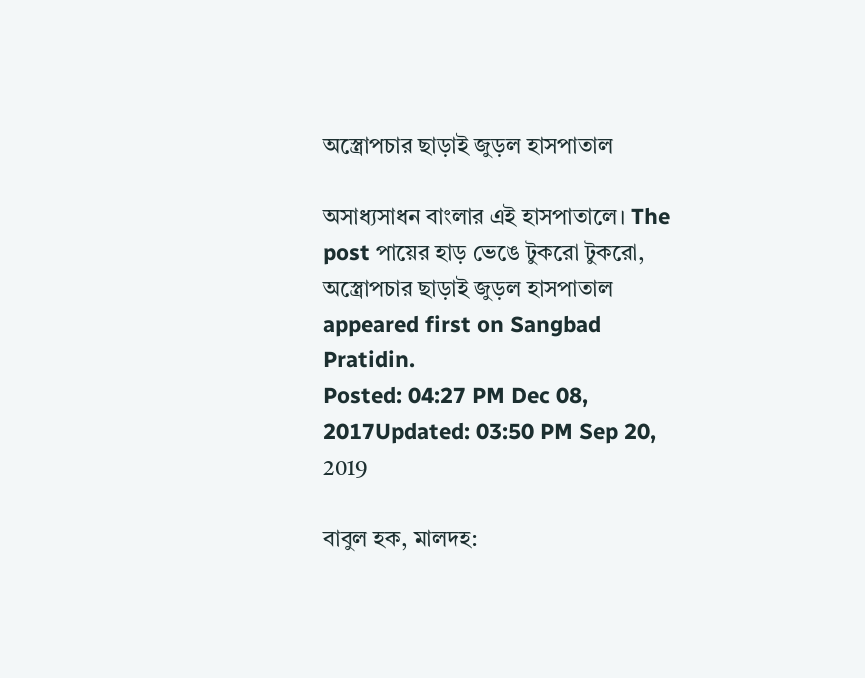অস্ত্রোপচার ছাড়াই জুড়ল হাসপাতাল

অসাধ্যসাধন বাংলার এই হাসপাতালে। The post পায়ের হাড় ভেঙে টুকরো টুকরো, অস্ত্রোপচার ছাড়াই জুড়ল হাসপাতাল appeared first on Sangbad Pratidin.
Posted: 04:27 PM Dec 08, 2017Updated: 03:50 PM Sep 20, 2019

বাবুল হক, মালদহ: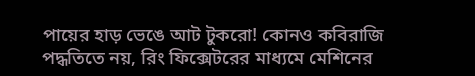পায়ের হাড় ভেঙে আট টুকরো! কোনও কবিরাজি পদ্ধতিতে নয়, রিং ফিক্সেটরের মাধ্যমে মেশিনের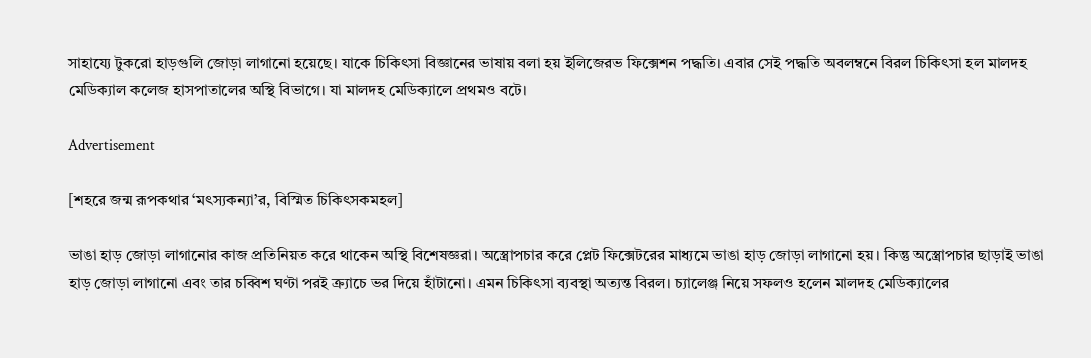সাহায্যে টুকরো হাড়গুলি জোড়া লাগানো হয়েছে। যাকে চিকিৎসা বিজ্ঞানের ভাষায় বলা হয় ইলিজেরভ ফিক্সেশন পদ্ধতি। এবার সেই পদ্ধতি অবলম্বনে বিরল চিকিৎসা হল মালদহ মেডিক্যাল কলেজ হাসপাতালের অস্থি বিভাগে। যা মালদহ মেডিক্যালে প্রথমও বটে।

Advertisement

[শহরে জন্ম রূপকথার ‘মৎস্যকন্যা’র, বিস্মিত চিকিৎসকমহল]

ভাঙা হাড় জোড়া লাগানোর কাজ প্রতিনিয়ত করে থাকেন অস্থি বিশেষজ্ঞরা। অস্ত্রোপচার করে প্লেট ফিক্সেটরের মাধ্যমে ভাঙা হাড় জোড়া লাগানো হয়। কিন্তু অস্ত্রোপচার ছাড়াই ভাঙা হাড় জোড়া লাগানো এবং তার চব্বিশ ঘণ্টা পরই ক্র্যাচে ভর দিয়ে হাঁটানো। এমন চিকিৎসা ব্যবস্থা অত্যন্ত বিরল। চ্যালেঞ্জ নিয়ে সফলও হলেন মালদহ মেডিক্যালের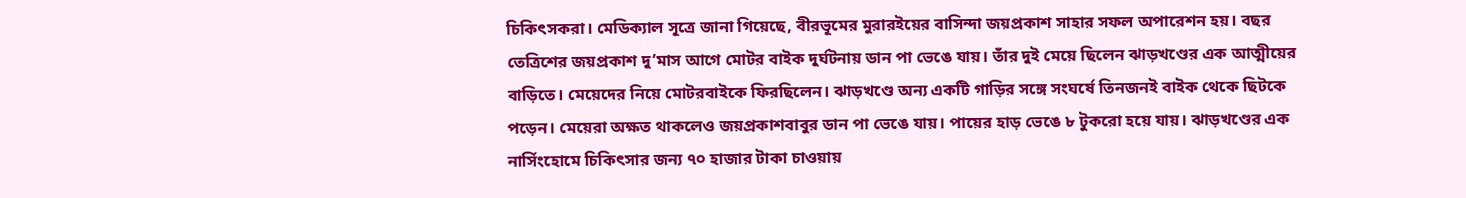চিকিৎসকরা। মেডিক্যাল সূত্রে জানা গিয়েছে, বীরভূমের মুরারইয়ের বাসিন্দা জয়প্রকাশ সাহার সফল অপারেশন হয়। বছর তেত্রিশের জয়প্রকাশ দু’মাস আগে মোটর বাইক দুর্ঘটনায় ডান পা ভেঙে যায়। তাঁর দুই মেয়ে ছিলেন ঝাড়খণ্ডের এক আত্মীয়ের বাড়িতে। মেয়েদের নিয়ে মোটরবাইকে ফিরছিলেন। ঝাড়খণ্ডে অন্য একটি গাড়ির সঙ্গে সংঘর্ষে তিনজনই বাইক থেকে ছিটকে পড়েন। মেয়েরা অক্ষত থাকলেও জয়প্রকাশবাবুর ডান পা ভেঙে যায়। পায়ের হাড় ভেঙে ৮ টুকরো হয়ে যায়। ঝাড়খণ্ডের এক নার্সিংহোমে চিকিৎসার জন্য ৭০ হাজার টাকা চাওয়ায়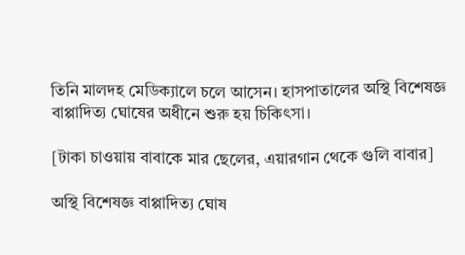তিনি মালদহ মেডিক্যালে চলে আসেন। হাসপাতালের অস্থি বিশেষজ্ঞ বাপ্পাদিত্য ঘোষের অধীনে শুরু হয় চিকিৎসা।

[টাকা চাওয়ায় বাবাকে মার ছেলের, এয়ারগান থেকে গুলি বাবার]

অস্থি বিশেষজ্ঞ বাপ্পাদিত্য ঘোষ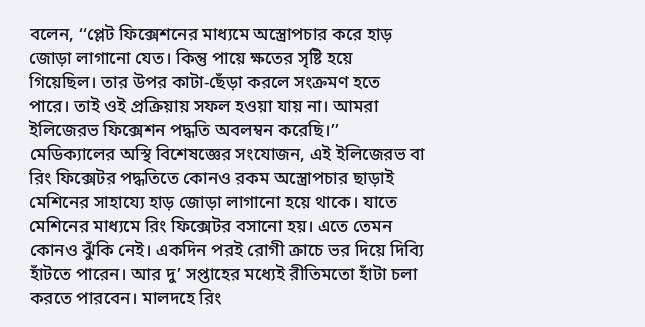বলেন, ‘‘প্লেট ফিক্সেশনের মাধ্যমে অস্ত্রোপচার করে হাড় জোড়া লাগানো যেত। কিন্তু পায়ে ক্ষতের সৃষ্টি হয়ে গিয়েছিল। তার উপর কাটা-ছেঁড়া করলে সংক্রমণ হতে পারে। তাই ওই প্রক্রিয়ায় সফল হওয়া যায় না। আমরা ইলিজেরভ ফিক্সেশন পদ্ধতি অবলম্বন করেছি।’’ মেডিক্যালের অস্থি বিশেষজ্ঞের সংযোজন, এই ইলিজেরভ বা রিং ফিক্সেটর পদ্ধতিতে‌ কোনও রকম অস্ত্রোপচার ছাড়াই মেশিনের সাহায্যে হাড় জোড়া লাগানো হয়ে থাকে। যাতে মেশিনের মাধ্যমে রিং ফিক্সেটর বসানো হয়। এতে তেমন কোনও ঝুঁকি নেই। একদিন পরই রোগী ক্রাচে ভর দিয়ে দিব্যি হাঁটতে পারেন। আর দু’ সপ্তাহের মধ্যেই রীতিমতো হাঁটা চলা করতে পারবেন।‌ মালদহে রিং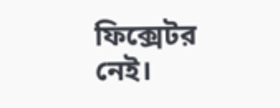ফিক্সেটর নেই।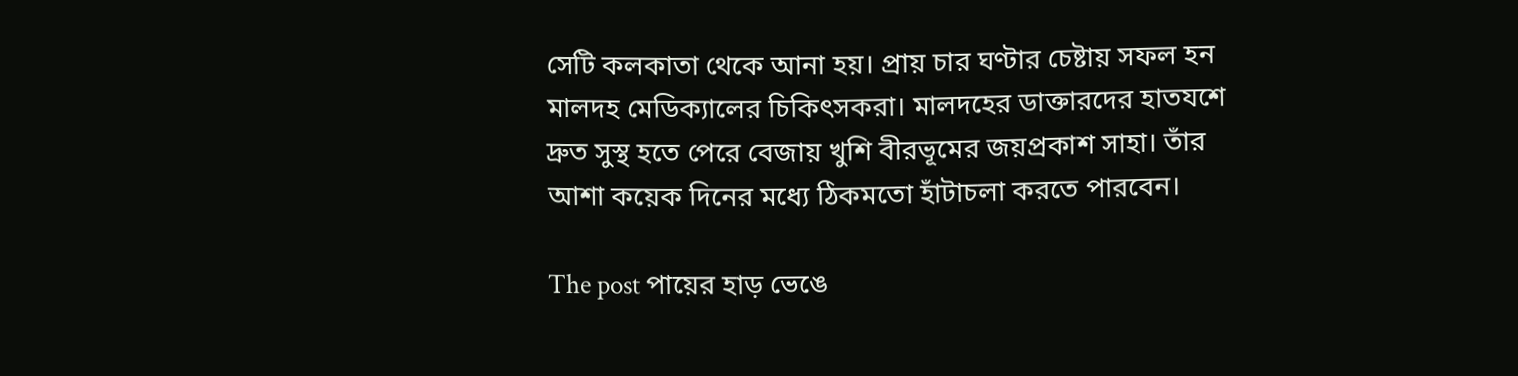সেটি কলকাতা থেকে আনা হয়। প্রায় চার ঘণ্টার চেষ্টায় সফল হন মালদহ মেডিক্যালের চিকিৎসকরা। মালদহের ডাক্তারদের হাতযশে দ্রুত সুস্থ হতে পেরে বেজায় খুশি বীরভূমের জয়প্রকাশ সাহা। তাঁর আশা কয়েক দিনের মধ্যে ঠিকমতো হাঁটাচলা করতে পারবেন।

The post পায়ের হাড় ভেঙে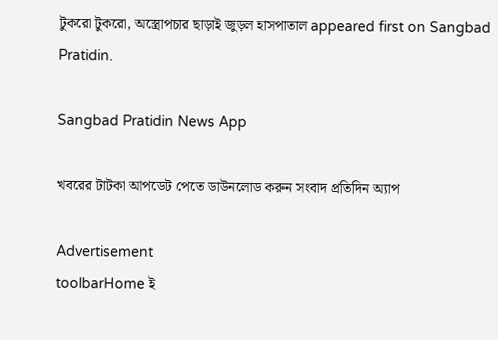টুকরো টুকরো, অস্ত্রোপচার ছাড়াই জুড়ল হাসপাতাল appeared first on Sangbad Pratidin.

Sangbad Pratidin News App

খবরের টাটকা আপডেট পেতে ডাউনলোড করুন সংবাদ প্রতিদিন অ্যাপ

Advertisement
toolbarHome ই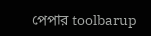পেপার toolbarup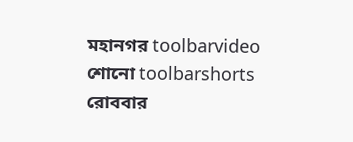মহানগর toolbarvideo শোনো toolbarshorts রোববার